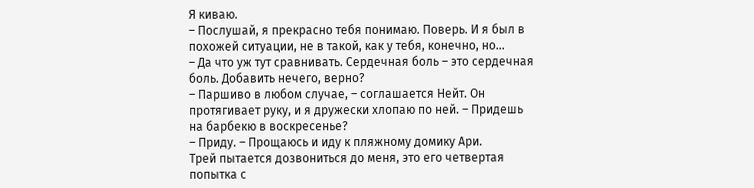Я киваю.
– Послушай, я прекрасно тебя понимаю. Поверь. И я был в похожей ситуации, не в такой, как у тебя, конечно, но…
– Да что уж тут сравнивать. Сердечная боль – это сердечная боль. Добавить нечего, верно?
– Паршиво в любом случае, – соглашается Нейт. Он протягивает руку, и я дружески хлопаю по ней. – Придешь на барбекю в воскресенье?
– Приду. – Прощаюсь и иду к пляжному домику Ари.
Трей пытается дозвониться до меня, это его четвертая попытка с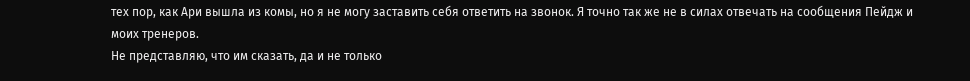тех пор, как Ари вышла из комы, но я не могу заставить себя ответить на звонок. Я точно так же не в силах отвечать на сообщения Пейдж и моих тренеров.
Не представляю, что им сказать, да и не только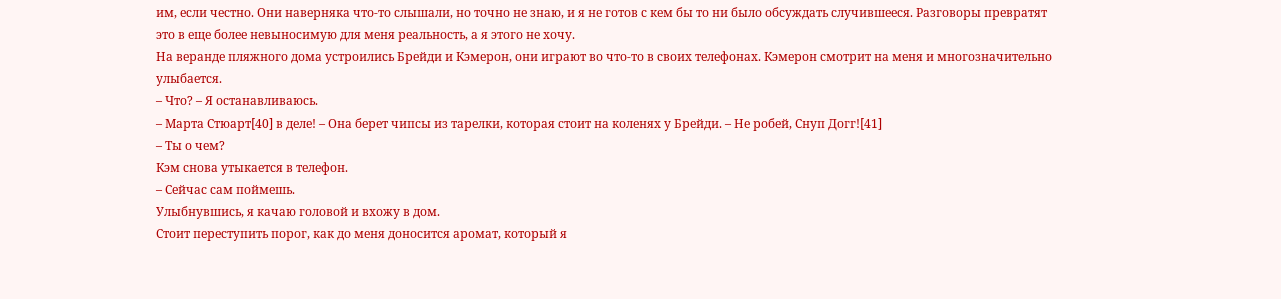им, если честно. Они наверняка что-то слышали, но точно не знаю, и я не готов с кем бы то ни было обсуждать случившееся. Разговоры превратят это в еще более невыносимую для меня реальность, а я этого не хочу.
На веранде пляжного дома устроились Брейди и Кэмерон, они играют во что-то в своих телефонах. Кэмерон смотрит на меня и многозначительно улыбается.
– Что? – Я останавливаюсь.
– Марта Стюарт[40] в деле! – Она берет чипсы из тарелки, которая стоит на коленях у Брейди. – Не робей, Снуп Догг![41]
– Ты о чем?
Кэм снова утыкается в телефон.
– Сейчас сам поймешь.
Улыбнувшись, я качаю головой и вхожу в дом.
Стоит переступить порог, как до меня доносится аромат, который я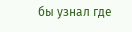бы узнал где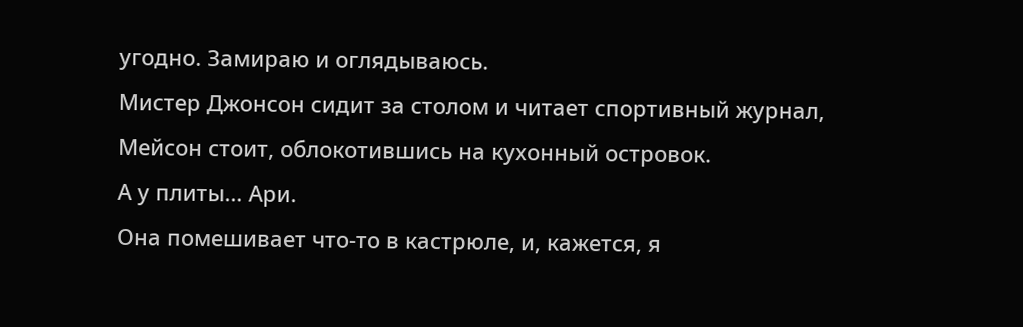угодно. Замираю и оглядываюсь.
Мистер Джонсон сидит за столом и читает спортивный журнал, Мейсон стоит, облокотившись на кухонный островок.
А у плиты… Ари.
Она помешивает что-то в кастрюле, и, кажется, я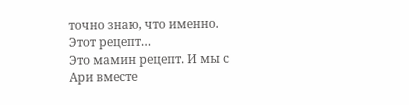точно знаю, что именно.
Этот рецепт…
Это мамин рецепт. И мы с Ари вместе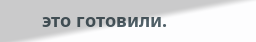это готовили.